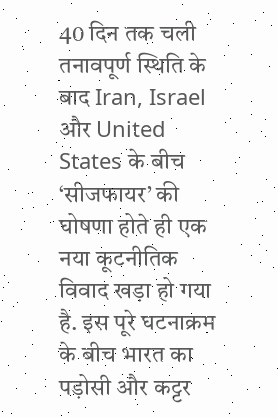40 दिन तक चली तनावपूर्ण स्थिति के बाद Iran, Israel और United States के बीच ‘सीजफायर’ की घोषणा होते ही एक नया कूटनीतिक विवाद खड़ा हो गया है. इस पूरे घटनाक्रम के बीच भारत का पड़ोसी और कट्टर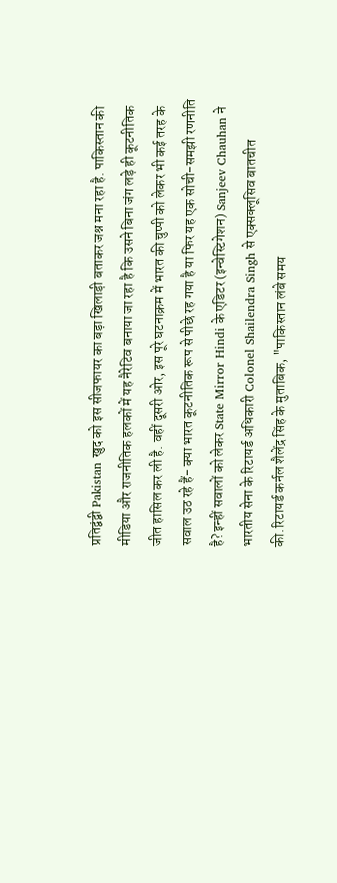प्रतिद्वंद्वी Pakistan खुद को इस सीजफायर का बड़ा खिलाड़ी बताकर जश्न मना रहा है. पाकिस्तान की मीडिया और राजनीतिक हलकों में यह नैरेटिव बनाया जा रहा है कि उसने बिना जंग लड़े ही कूटनीतिक जीत हासिल कर ली है. वहीं दूसरी ओर, इस पूरे घटनाक्रम में भारत की चुप्पी को लेकर भी कई तरह के सवाल उठ रहे हैं- क्या भारत कूटनीतिक रूप से पीछे रह गया है या फिर यह एक सोची-समझी रणनीति है? इन्हीं सवालों को लेकर State Mirror Hindi के एडिटर (इन्वेस्टिगेशन) Sanjeev Chauhan ने भारतीय सेना के रिटायर्ड अधिकारी Colonel Shailendra Singh से एक्सक्लूसिव बातचीत की.रिटायर्ड कर्नल शैलेंद्र सिंह के मुताबिक, "पाकिस्तान लंबे समय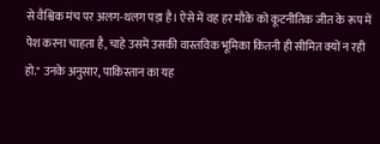से वैश्विक मंच पर अलग-थलग पड़ा है। ऐसे में वह हर मौके को कूटनीतिक जीत के रूप में पेश करना चाहता है, चाहे उसमें उसकी वास्तविक भूमिका कितनी ही सीमित क्यों न रही हो." उनके अनुसार, पाकिस्तान का यह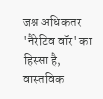जश्न अधिकतर 'नैरेटिव वॉर' का हिस्सा है, वास्तविक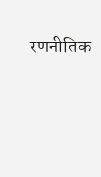रणनीतिक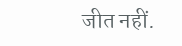जीत नहीं.